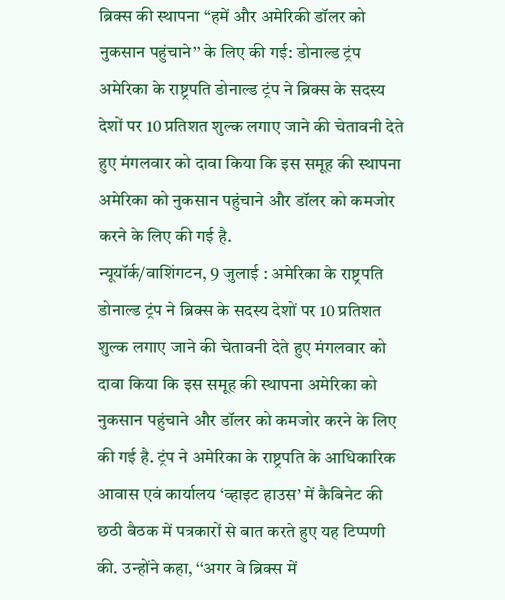ब्रिक्स की स्थापना ‘‘हमें और अमेरिकी डॉलर को नुकसान पहुंचाने’’ के लिए की गई: डोनाल्ड ट्रंप
अमेरिका के राष्ट्रपति डोनाल्ड ट्रंप ने ब्रिक्स के सदस्य देशों पर 10 प्रतिशत शुल्क लगाए जाने की चेतावनी देते हुए मंगलवार को दावा किया कि इस समूह की स्थापना अमेरिका को नुकसान पहुंचाने और डॉलर को कमजोर करने के लिए की गई है.
न्यूयॉर्क/वाशिंगटन, 9 जुलाई : अमेरिका के राष्ट्रपति डोनाल्ड ट्रंप ने ब्रिक्स के सदस्य देशों पर 10 प्रतिशत शुल्क लगाए जाने की चेतावनी देते हुए मंगलवार को दावा किया कि इस समूह की स्थापना अमेरिका को नुकसान पहुंचाने और डॉलर को कमजोर करने के लिए की गई है. ट्रंप ने अमेरिका के राष्ट्रपति के आधिकारिक आवास एवं कार्यालय ‘व्हाइट हाउस’ में कैबिनेट की छठी बैठक में पत्रकारों से बात करते हुए यह टिप्पणी की. उन्होंने कहा, ‘‘अगर वे ब्रिक्स में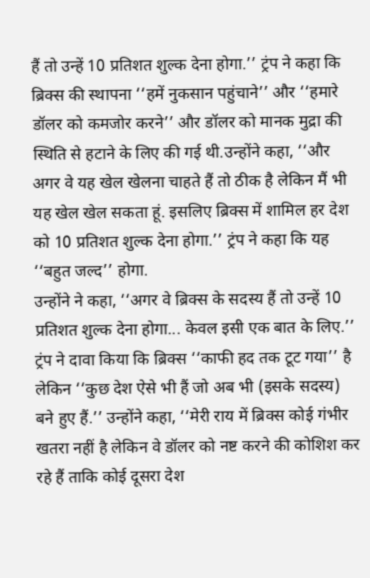हैं तो उन्हें 10 प्रतिशत शुल्क देना होगा.’’ ट्रंप ने कहा कि ब्रिक्स की स्थापना ‘‘हमें नुकसान पहुंचाने’’ और ‘‘हमारे डॉलर को कमजोर करने’’ और डॉलर को मानक मुद्रा की स्थिति से हटाने के लिए की गई थी.उन्होंने कहा, ‘‘और अगर वे यह खेल खेलना चाहते हैं तो ठीक है लेकिन मैं भी यह खेल खेल सकता हूं. इसलिए ब्रिक्स में शामिल हर देश को 10 प्रतिशत शुल्क देना होगा.’’ ट्रंप ने कहा कि यह ‘‘बहुत जल्द’’ होगा.
उन्होंने ने कहा, ‘‘अगर वे ब्रिक्स के सदस्य हैं तो उन्हें 10 प्रतिशत शुल्क देना होगा... केवल इसी एक बात के लिए.’’ ट्रंप ने दावा किया कि ब्रिक्स ‘‘काफी हद तक टूट गया’’ है लेकिन ‘‘कुछ देश ऐसे भी हैं जो अब भी (इसके सदस्य) बने हुए हैं.’’ उन्होंने कहा, ‘‘मेरी राय में ब्रिक्स कोई गंभीर खतरा नहीं है लेकिन वे डॉलर को नष्ट करने की कोशिश कर रहे हैं ताकि कोई दूसरा देश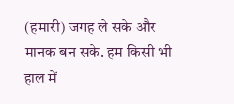(हमारी) जगह ले सके और मानक बन सके. हम किसी भी हाल में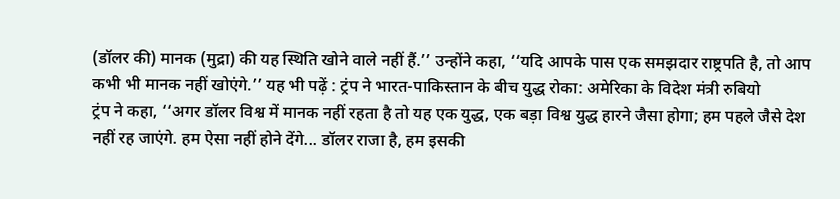(डॉलर की) मानक (मुद्रा) की यह स्थिति खोने वाले नहीं हैं.’’ उन्होंने कहा, ‘‘यदि आपके पास एक समझदार राष्ट्रपति है, तो आप कभी भी मानक नहीं खोएंगे.’’ यह भी पढ़ें : ट्रंप ने भारत-पाकिस्तान के बीच युद्ध रोका: अमेरिका के विदेश मंत्री रुबियो
ट्रंप ने कहा, ‘‘अगर डॉलर विश्व में मानक नहीं रहता है तो यह एक युद्ध, एक बड़ा विश्व युद्ध हारने जैसा होगा; हम पहले जैसे देश नहीं रह जाएंगे. हम ऐसा नहीं होने देंगे... डॉलर राजा है, हम इसकी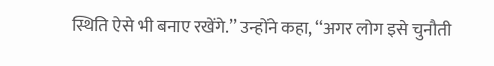स्थिति ऐसे भी बनाए रखेंगे.’’ उन्होंने कहा, ‘‘अगर लोग इसे चुनौती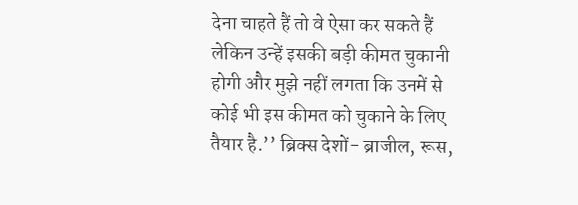देना चाहते हैं तो वे ऐसा कर सकते हैं लेकिन उन्हें इसकी बड़ी कीमत चुकानी होगी और मुझे नहीं लगता कि उनमें से कोई भी इस कीमत को चुकाने के लिए तैयार है.’’ ब्रिक्स देशों- ब्राजील, रूस,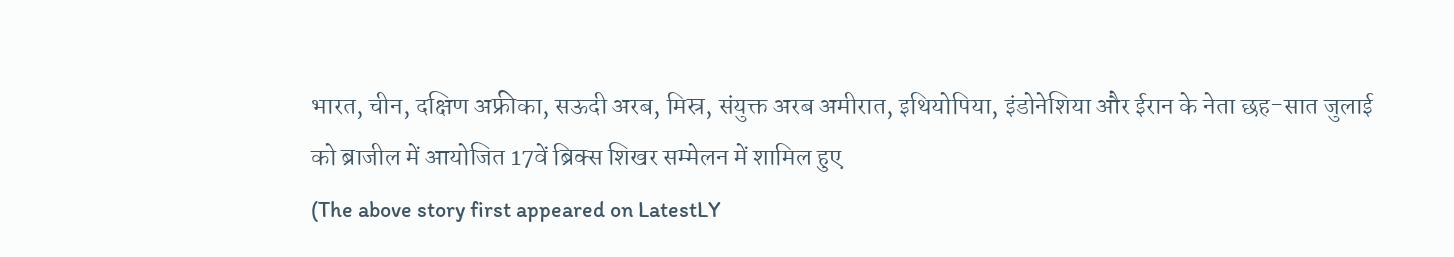भारत, चीन, दक्षिण अफ्रीका, सऊदी अरब, मिस्र, संयुक्त अरब अमीरात, इथियोपिया, इंडोनेशिया और ईरान के नेता छह-सात जुलाई को ब्राजील में आयोजित 17वें ब्रिक्स शिखर सम्मेलन में शामिल हुए
(The above story first appeared on LatestLY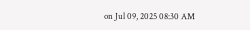on Jul 09, 2025 08:30 AM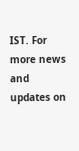IST. For more news and updates on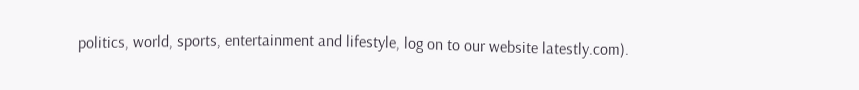politics, world, sports, entertainment and lifestyle, log on to our website latestly.com).